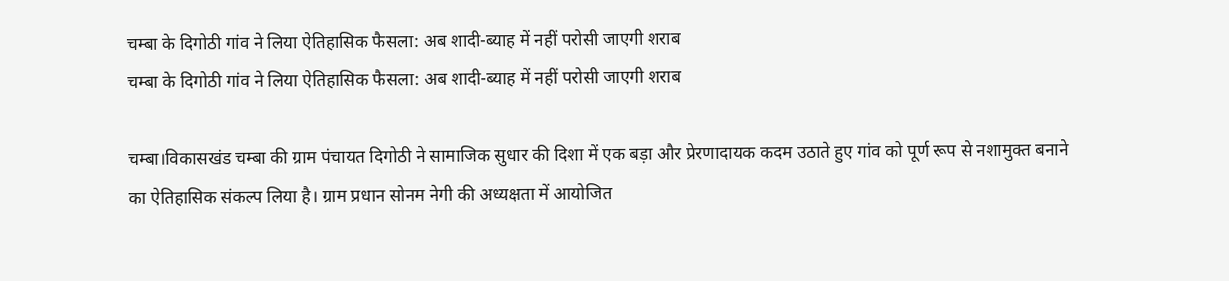चम्बा के दिगोठी गांव ने लिया ऐतिहासिक फैसला: अब शादी-ब्याह में नहीं परोसी जाएगी शराब
चम्बा के दिगोठी गांव ने लिया ऐतिहासिक फैसला: अब शादी-ब्याह में नहीं परोसी जाएगी शराब

चम्बा।विकासखंड चम्बा की ग्राम पंचायत दिगोठी ने सामाजिक सुधार की दिशा में एक बड़ा और प्रेरणादायक कदम उठाते हुए गांव को पूर्ण रूप से नशामुक्त बनाने का ऐतिहासिक संकल्प लिया है। ग्राम प्रधान सोनम नेगी की अध्यक्षता में आयोजित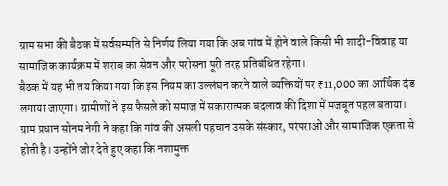ग्राम सभा की बैठक में सर्वसम्मति से निर्णय लिया गया कि अब गांव में होने वाले किसी भी शादी-विवाह या सामाजिक कार्यक्रम में शराब का सेवन और परोसना पूरी तरह प्रतिबंधित रहेगा।
बैठक में यह भी तय किया गया कि इस नियम का उल्लंघन करने वाले व्यक्तियों पर ₹11,000 का आर्थिक दंड लगाया जाएगा। ग्रामीणों ने इस फैसले को समाज में सकारात्मक बदलाव की दिशा में मजबूत पहल बताया।
ग्राम प्रधान सोनम नेगी ने कहा कि गांव की असली पहचान उसके संस्कार, परंपराओं और सामाजिक एकता से होती है। उन्होंने जोर देते हुए कहा कि नशामुक्त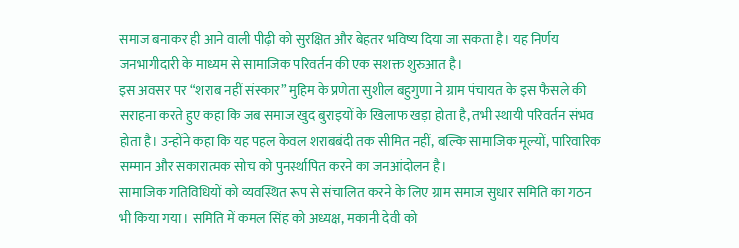समाज बनाकर ही आने वाली पीढ़ी को सुरक्षित और बेहतर भविष्य दिया जा सकता है। यह निर्णय जनभागीदारी के माध्यम से सामाजिक परिवर्तन की एक सशक्त शुरुआत है।
इस अवसर पर “शराब नहीं संस्कार” मुहिम के प्रणेता सुशील बहुगुणा ने ग्राम पंचायत के इस फैसले की सराहना करते हुए कहा कि जब समाज खुद बुराइयों के खिलाफ खड़ा होता है, तभी स्थायी परिवर्तन संभव होता है। उन्होंने कहा कि यह पहल केवल शराबबंदी तक सीमित नहीं, बल्कि सामाजिक मूल्यों, पारिवारिक सम्मान और सकारात्मक सोच को पुनर्स्थापित करने का जनआंदोलन है।
सामाजिक गतिविधियों को व्यवस्थित रूप से संचालित करने के लिए ग्राम समाज सुधार समिति का गठन भी किया गया। समिति में कमल सिंह को अध्यक्ष, मकानी देवी को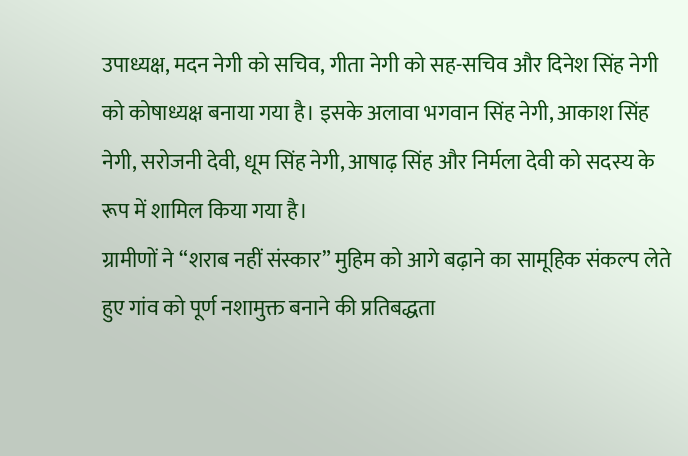उपाध्यक्ष, मदन नेगी को सचिव, गीता नेगी को सह-सचिव और दिनेश सिंह नेगी को कोषाध्यक्ष बनाया गया है। इसके अलावा भगवान सिंह नेगी, आकाश सिंह नेगी, सरोजनी देवी, धूम सिंह नेगी, आषाढ़ सिंह और निर्मला देवी को सदस्य के रूप में शामिल किया गया है।
ग्रामीणों ने “शराब नहीं संस्कार” मुहिम को आगे बढ़ाने का सामूहिक संकल्प लेते हुए गांव को पूर्ण नशामुक्त बनाने की प्रतिबद्धता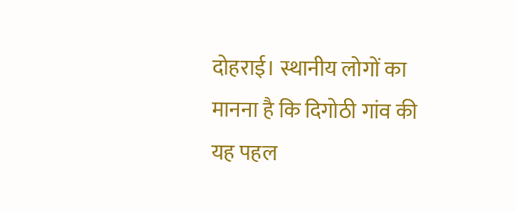दोहराई। स्थानीय लोगों का मानना है कि दिगोठी गांव की यह पहल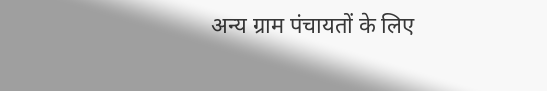अन्य ग्राम पंचायतों के लिए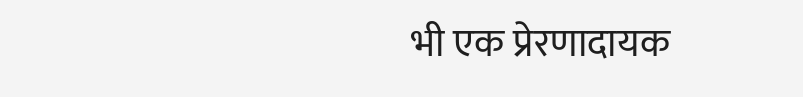भी एक प्रेरणादायक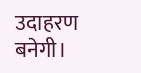उदाहरण बनेगी।